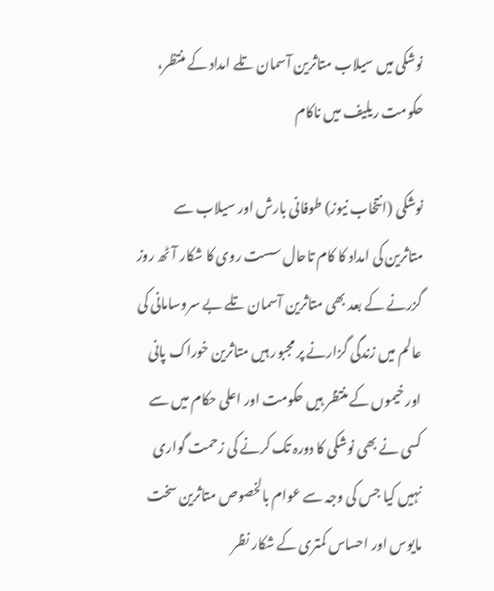نوشکی میں سیلاب متاثرین آسمان تلے امداد کے منتظر، حکومت ریلیف میں ناکام

نوشکی (انتخاب نیوز) طوفانی بارش اور سیلاب سے متاثرین کی امداد کا کام تاحال سست روی کا شکار آٹھ روز گزرنے کے بعد بھی متاثرین آسمان تلے بے سروسامانی کی عالم میں زندگی گزارنے پر مجبور ہیں متاثرین خوراک پانی اور خیموں کے منتظر ہیں حکومت اور اعلی حکام میں سے کسی نے بھی نوشکی کا دورہ تک کرنے کی زحمت گواری نہیں کیا جس کی وجہ سے عوام بالخصوص متاثرین سخت مایوس اور احساس کمتری کے شکار نظر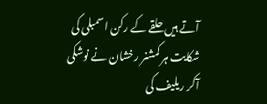آتے ہیں حلقے کے رکن اسمبلی کی شکایت ہر کمشنر رخشان نے نوشکی آکر ریلیف کی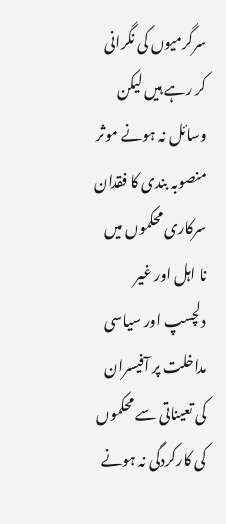سرگرمیوں کی نگرانی کر رہے ہیں لیکن وسائل نہ ہونے موثر منصوبہ بندی کا فقدان سرکاری محکموں میں نا اہل اور غیر دلچسپ اور سیاسی مداخلت پر آفیسران کی تعیناتی سے محکموں کی کارکردگی نہ ہونے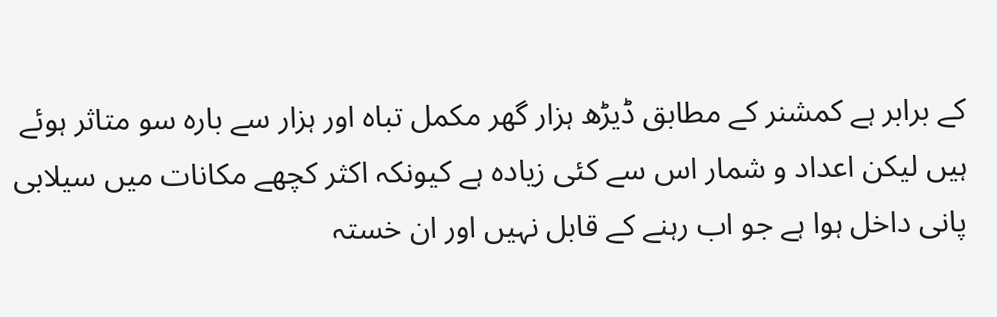کے برابر ہے کمشنر کے مطابق ڈیڑھ ہزار گھر مکمل تباہ اور ہزار سے بارہ سو متاثر ہوئے ہیں لیکن اعداد و شمار اس سے کئی زیادہ ہے کیونکہ اکثر کچھے مکانات میں سیلابی پانی داخل ہوا ہے جو اب رہنے کے قابل نہیں اور ان خستہ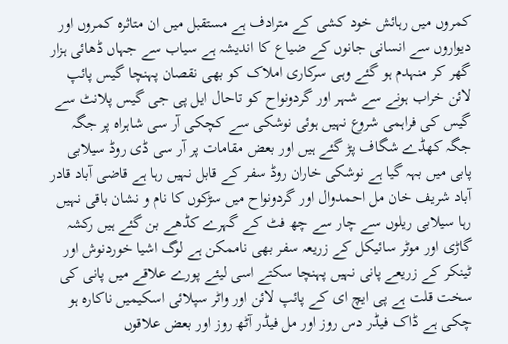کمروں میں رہائش خود کشی کے مترادف ہے مستقبل میں ان متاثرہ کمروں اور دیواروں سے انسانی جانوں کے ضیاع کا اندیشہ ہے سیاب سے جہاں ڈھائی ہزار گھر کر منہدم ہو گئے وہی سرکاری املاک کو بھی نقصان پہنچا گیس پائپ لائن خراب ہونے سے شہر اور گردونواح کو تاحال ایل پی جی گیس پلانٹ سے گیس کی فراہمی شروع نہیں ہوئی نوشکی سے کچکی آر سی شاہراہ پر جگہ جگہ کھڈے شگاف پڑ گئے ہیں اور بعض مقامات پر آر سی ڈی روڈ سیلابی پابی میں بہہ گیا ہے نوشکی خاران روڈ سفر کے قابل نہیں رہا ہے قاضی آباد قادر آباد شریف خان مل احمدوال اور گردونواح میں سڑکوں کا نام و نشان باقی نہیں رہا سیلابی ریلوں سے چار سے چھ فٹ کے گہرے کڈھے بن گئے ہیں رکشہ گاڑی اور موٹر سائیکل کے زریعہ سفر بھی ناممکن ہے لوگ اشیا خوردنوش اور ٹینکر کے زریعے پانی نہیں پہنچا سکتے اسی لیئے پورے علاقے میں پانی کی سخت قلت ہے پی ایچ ای کے پائپ لائن اور واٹر سپلائی اسکیمیں ناکارہ ہو چکی ہے ڈاک فیڈر دس روز اور مل فیڈر آٹھ روز اور بعض علاقوں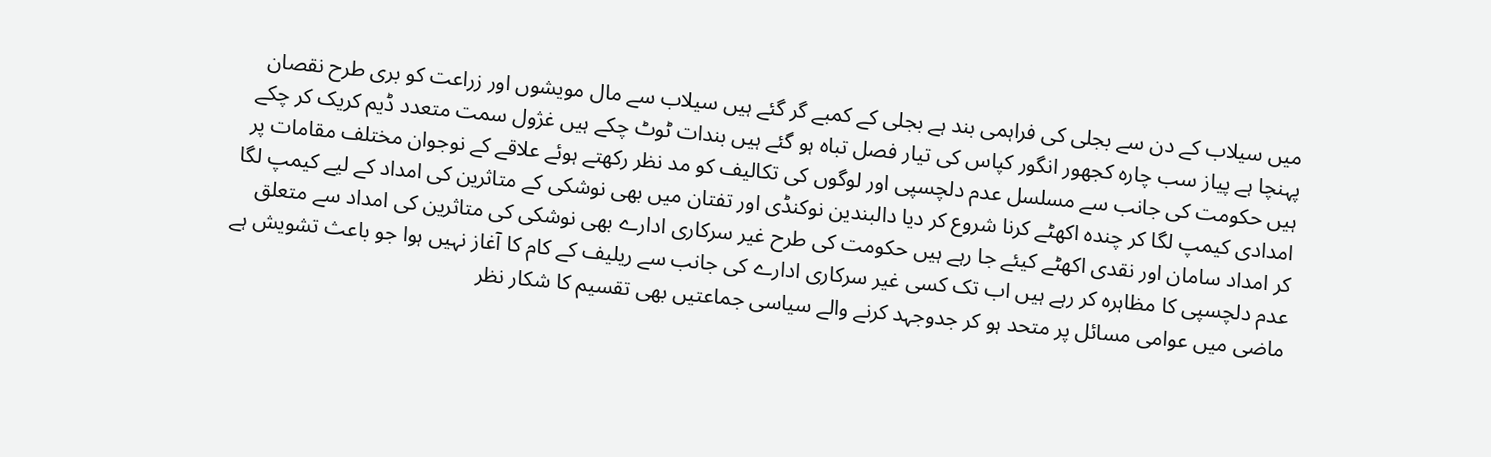میں سیلاب کے دن سے بجلی کی فراہمی بند ہے بجلی کے کمبے گر گئے ہیں سیلاب سے مال مویشوں اور زراعت کو بری طرح نقصان پہنچا ہے پیاز سب چارہ کجھور انگور کپاس کی تیار فصل تباہ ہو گئے ہیں بندات ٹوٹ چکے ہیں غژول سمت متعدد ڈیم کریک کر چکے ہیں حکومت کی جانب سے مسلسل عدم دلچسپی اور لوگوں کی تکالیف کو مد نظر رکھتے ہوئے علاقے کے نوجوان مختلف مقامات پر امدادی کیمپ لگا کر چندہ اکھٹے کرنا شروع کر دیا دالبندین نوکنڈی اور تفتان میں بھی نوشکی کے متاثرین کی امداد کے لیے کیمپ لگا کر امداد سامان اور نقدی اکھٹے کیئے جا رہے ہیں حکومت کی طرح غیر سرکاری ادارے بھی نوشکی کی متاثرین کی امداد سے متعلق عدم دلچسپی کا مظاہرہ کر رہے ہیں اب تک کسی غیر سرکاری ادارے کی جانب سے ریلیف کے کام کا آغاز نہیں ہوا جو باعث تشویش ہے ماضی میں عوامی مسائل پر متحد ہو کر جدوجہد کرنے والے سیاسی جماعتیں بھی تقسیم کا شکار نظر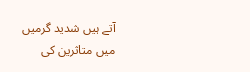آتے ہیں شدید گرمیں میں متاثرین کی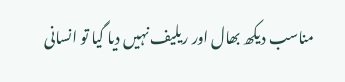مناسب دیکھ بھال اور ریلیف نہیں دیا گیا تو انسانی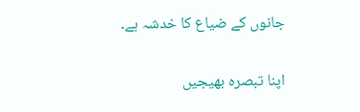جانوں کے ضیاع کا خدشہ ہے۔

اپنا تبصرہ بھیجیں